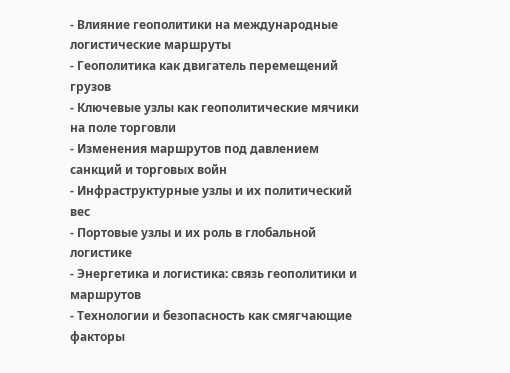- Влияние геополитики на международные логистические маршруты
- Геополитика как двигатель перемещений грузов
- Ключевые узлы как геополитические мячики на поле торговли
- Изменения маршрутов под давлением санкций и торговых войн
- Инфраструктурные узлы и их политический вес
- Портовые узлы и их роль в глобальной логистике
- Энергетика и логистика: связь геополитики и маршрутов
- Технологии и безопасность как смягчающие факторы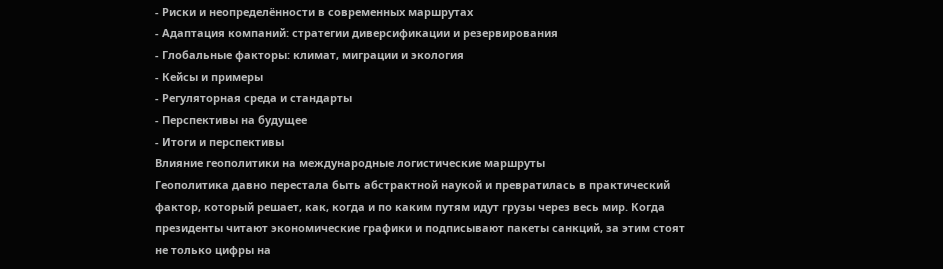- Риски и неопределённости в современных маршрутах
- Адаптация компаний: стратегии диверсификации и резервирования
- Глобальные факторы: климат, миграции и экология
- Кейсы и примеры
- Регуляторная среда и стандарты
- Перспективы на будущее
- Итоги и перспективы
Влияние геополитики на международные логистические маршруты
Геополитика давно перестала быть абстрактной наукой и превратилась в практический фактор, который решает, как, когда и по каким путям идут грузы через весь мир. Когда президенты читают экономические графики и подписывают пакеты санкций, за этим стоят не только цифры на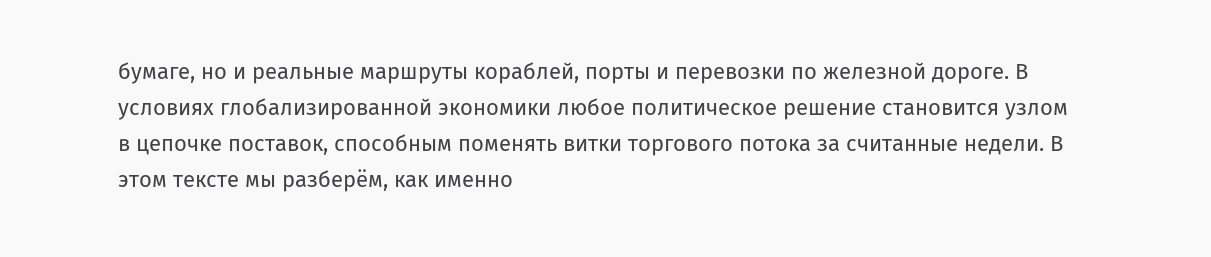бумаге, но и реальные маршруты кораблей, порты и перевозки по железной дороге. В условиях глобализированной экономики любое политическое решение становится узлом в цепочке поставок, способным поменять витки торгового потока за считанные недели. В этом тексте мы разберём, как именно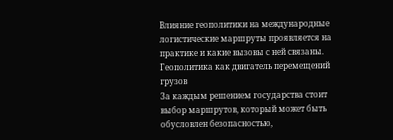Влияние геополитики на международные логистические маршруты проявляется на практике и какие вызовы с ней связаны.
Геополитика как двигатель перемещений грузов
За каждым решением государства стоит выбор маршрутов, который может быть обусловлен безопасностью,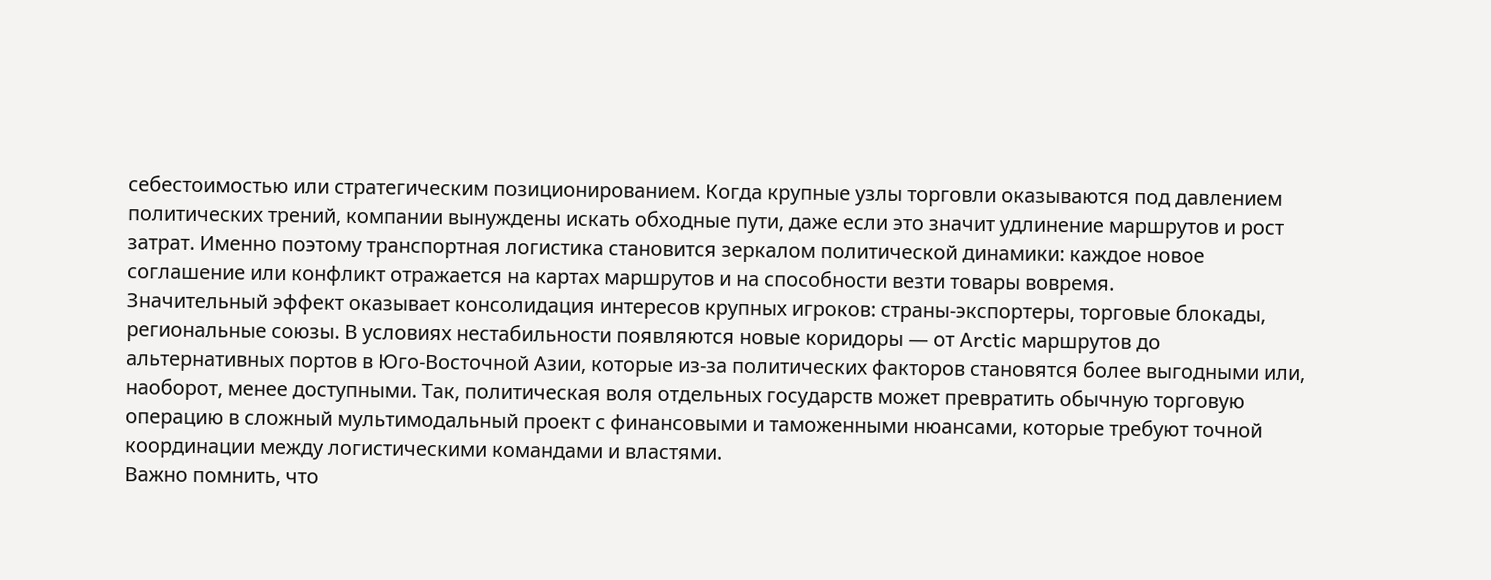себестоимостью или стратегическим позиционированием. Когда крупные узлы торговли оказываются под давлением политических трений, компании вынуждены искать обходные пути, даже если это значит удлинение маршрутов и рост затрат. Именно поэтому транспортная логистика становится зеркалом политической динамики: каждое новое соглашение или конфликт отражается на картах маршрутов и на способности везти товары вовремя.
Значительный эффект оказывает консолидация интересов крупных игроков: страны-экспортеры, торговые блокады, региональные союзы. В условиях нестабильности появляются новые коридоры — от Arctic маршрутов до альтернативных портов в Юго-Восточной Азии, которые из-за политических факторов становятся более выгодными или, наоборот, менее доступными. Так, политическая воля отдельных государств может превратить обычную торговую операцию в сложный мультимодальный проект с финансовыми и таможенными нюансами, которые требуют точной координации между логистическими командами и властями.
Важно помнить, что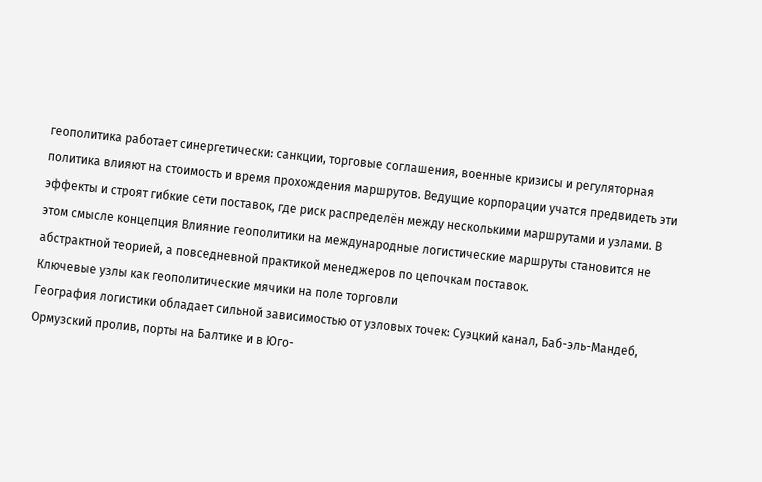геополитика работает синергетически: санкции, торговые соглашения, военные кризисы и регуляторная политика влияют на стоимость и время прохождения маршрутов. Ведущие корпорации учатся предвидеть эти эффекты и строят гибкие сети поставок, где риск распределён между несколькими маршрутами и узлами. В этом смысле концепция Влияние геополитики на международные логистические маршруты становится не абстрактной теорией, а повседневной практикой менеджеров по цепочкам поставок.
Ключевые узлы как геополитические мячики на поле торговли
География логистики обладает сильной зависимостью от узловых точек: Суэцкий канал, Баб-эль-Мандеб, Ормузский пролив, порты на Балтике и в Юго-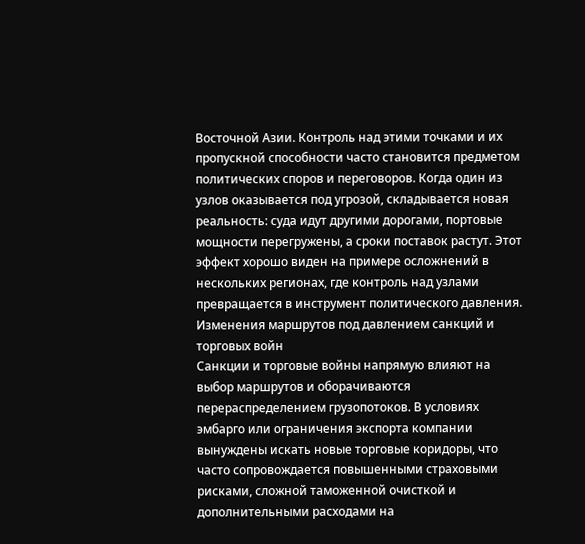Восточной Азии. Контроль над этими точками и их пропускной способности часто становится предметом политических споров и переговоров. Когда один из узлов оказывается под угрозой, складывается новая реальность: суда идут другими дорогами, портовые мощности перегружены, а сроки поставок растут. Этот эффект хорошо виден на примере осложнений в нескольких регионах, где контроль над узлами превращается в инструмент политического давления.
Изменения маршрутов под давлением санкций и торговых войн
Санкции и торговые войны напрямую влияют на выбор маршрутов и оборачиваются перераспределением грузопотоков. В условиях эмбарго или ограничения экспорта компании вынуждены искать новые торговые коридоры, что часто сопровождается повышенными страховыми рисками, сложной таможенной очисткой и дополнительными расходами на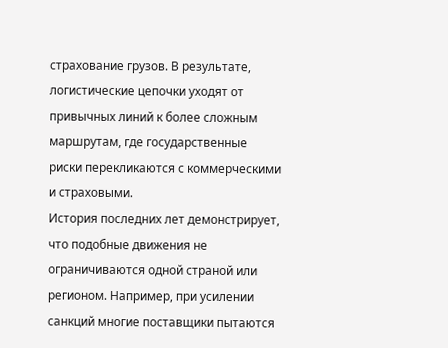страхование грузов. В результате, логистические цепочки уходят от привычных линий к более сложным маршрутам, где государственные риски перекликаются с коммерческими и страховыми.
История последних лет демонстрирует, что подобные движения не ограничиваются одной страной или регионом. Например, при усилении санкций многие поставщики пытаются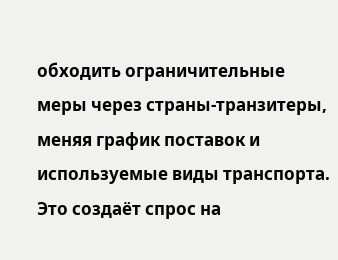обходить ограничительные меры через страны-транзитеры, меняя график поставок и используемые виды транспорта. Это создаёт спрос на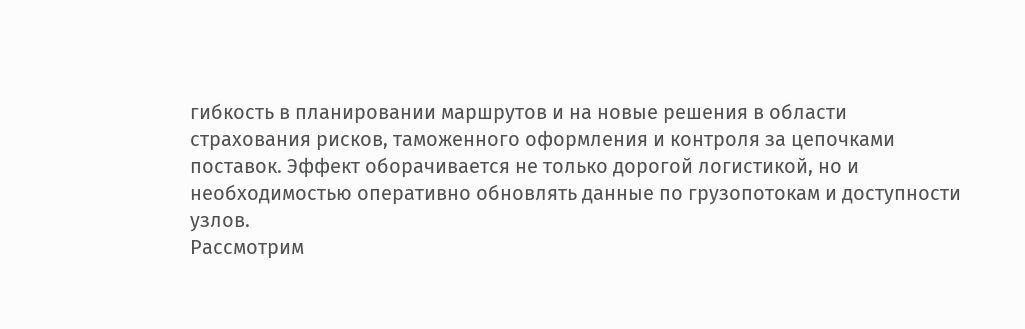гибкость в планировании маршрутов и на новые решения в области страхования рисков, таможенного оформления и контроля за цепочками поставок. Эффект оборачивается не только дорогой логистикой, но и необходимостью оперативно обновлять данные по грузопотокам и доступности узлов.
Рассмотрим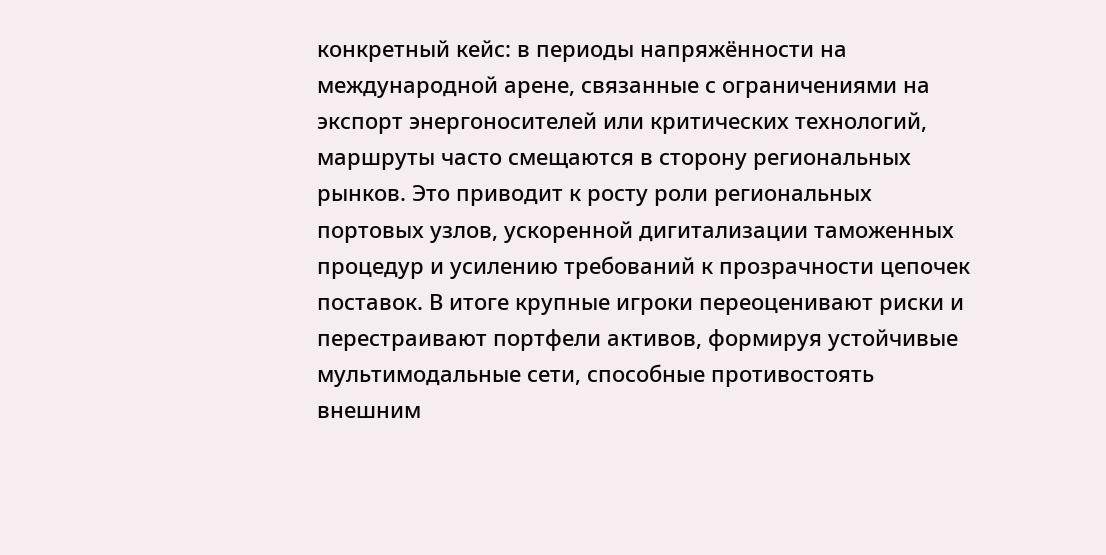конкретный кейс: в периоды напряжённости на международной арене, связанные с ограничениями на экспорт энергоносителей или критических технологий, маршруты часто смещаются в сторону региональных рынков. Это приводит к росту роли региональных портовых узлов, ускоренной дигитализации таможенных процедур и усилению требований к прозрачности цепочек поставок. В итоге крупные игроки переоценивают риски и перестраивают портфели активов, формируя устойчивые мультимодальные сети, способные противостоять внешним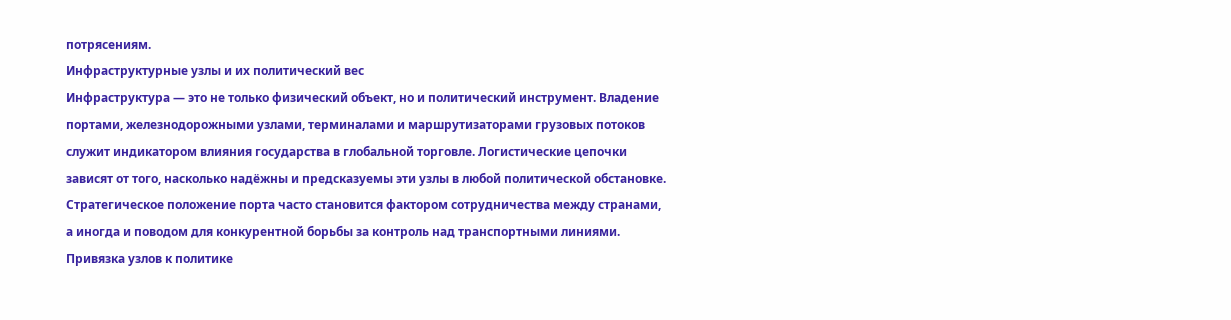потрясениям.
Инфраструктурные узлы и их политический вес
Инфраструктура — это не только физический объект, но и политический инструмент. Владение портами, железнодорожными узлами, терминалами и маршрутизаторами грузовых потоков служит индикатором влияния государства в глобальной торговле. Логистические цепочки зависят от того, насколько надёжны и предсказуемы эти узлы в любой политической обстановке. Стратегическое положение порта часто становится фактором сотрудничества между странами, а иногда и поводом для конкурентной борьбы за контроль над транспортными линиями.
Привязка узлов к политике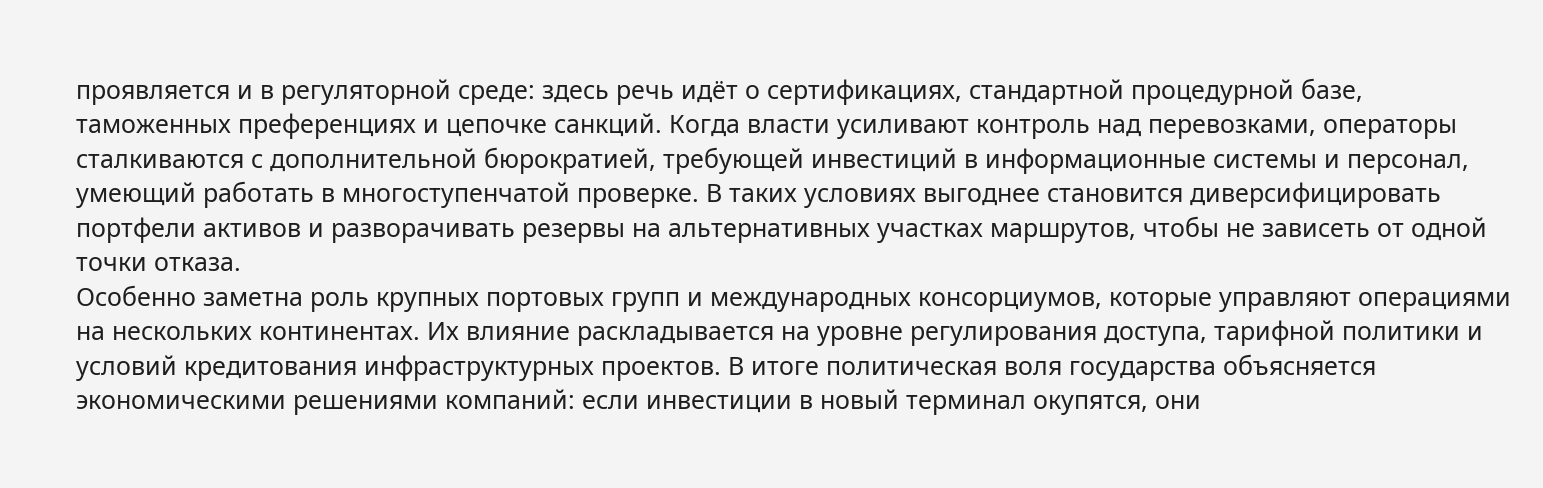проявляется и в регуляторной среде: здесь речь идёт о сертификациях, стандартной процедурной базе, таможенных преференциях и цепочке санкций. Когда власти усиливают контроль над перевозками, операторы сталкиваются с дополнительной бюрократией, требующей инвестиций в информационные системы и персонал, умеющий работать в многоступенчатой проверке. В таких условиях выгоднее становится диверсифицировать портфели активов и разворачивать резервы на альтернативных участках маршрутов, чтобы не зависеть от одной точки отказа.
Особенно заметна роль крупных портовых групп и международных консорциумов, которые управляют операциями на нескольких континентах. Их влияние раскладывается на уровне регулирования доступа, тарифной политики и условий кредитования инфраструктурных проектов. В итоге политическая воля государства объясняется экономическими решениями компаний: если инвестиции в новый терминал окупятся, они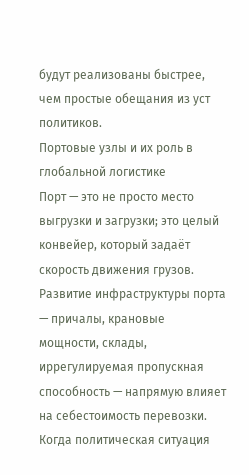будут реализованы быстрее, чем простые обещания из уст политиков.
Портовые узлы и их роль в глобальной логистике
Порт — это не просто место выгрузки и загрузки; это целый конвейер, который задаёт скорость движения грузов. Развитие инфраструктуры порта — причалы, крановые мощности, склады, иррегулируемая пропускная способность — напрямую влияет на себестоимость перевозки. Когда политическая ситуация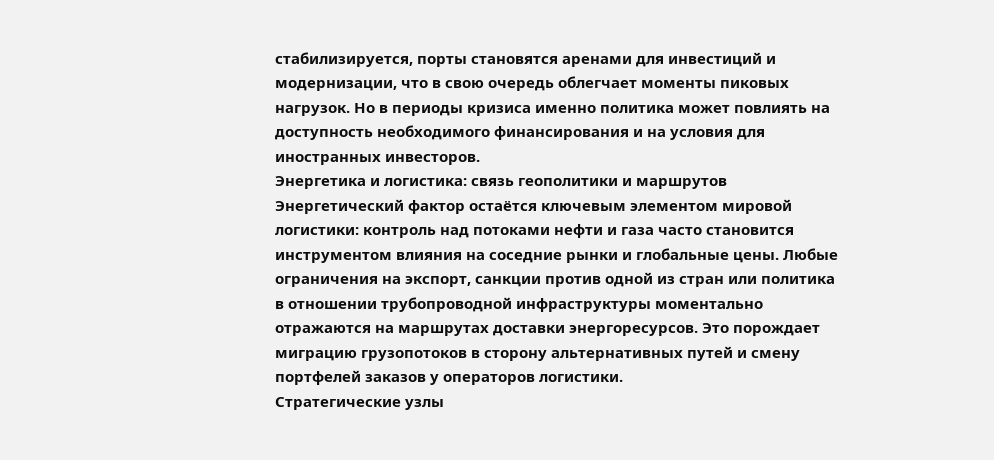стабилизируется, порты становятся аренами для инвестиций и модернизации, что в свою очередь облегчает моменты пиковых нагрузок. Но в периоды кризиса именно политика может повлиять на доступность необходимого финансирования и на условия для иностранных инвесторов.
Энергетика и логистика: связь геополитики и маршрутов
Энергетический фактор остаётся ключевым элементом мировой логистики: контроль над потоками нефти и газа часто становится инструментом влияния на соседние рынки и глобальные цены. Любые ограничения на экспорт, санкции против одной из стран или политика в отношении трубопроводной инфраструктуры моментально отражаются на маршрутах доставки энергоресурсов. Это порождает миграцию грузопотоков в сторону альтернативных путей и смену портфелей заказов у операторов логистики.
Стратегические узлы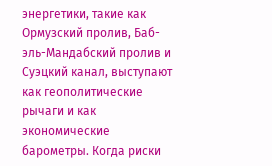энергетики, такие как Ормузский пролив, Баб-эль-Мандабский пролив и Суэцкий канал, выступают как геополитические рычаги и как экономические барометры. Когда риски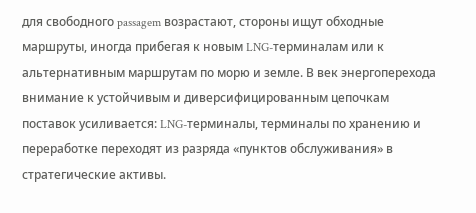для свободного passagem возрастают, стороны ищут обходные маршруты, иногда прибегая к новым LNG-терминалам или к альтернативным маршрутам по морю и земле. В век энергоперехода внимание к устойчивым и диверсифицированным цепочкам поставок усиливается: LNG-терминалы, терминалы по хранению и переработке переходят из разряда «пунктов обслуживания» в стратегические активы.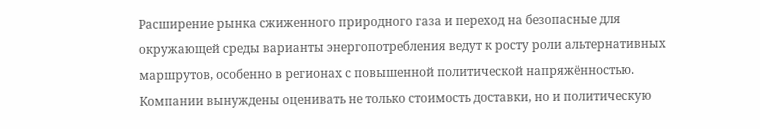Расширение рынка сжиженного природного газа и переход на безопасные для окружающей среды варианты энергопотребления ведут к росту роли альтернативных маршрутов, особенно в регионах с повышенной политической напряжённостью. Компании вынуждены оценивать не только стоимость доставки, но и политическую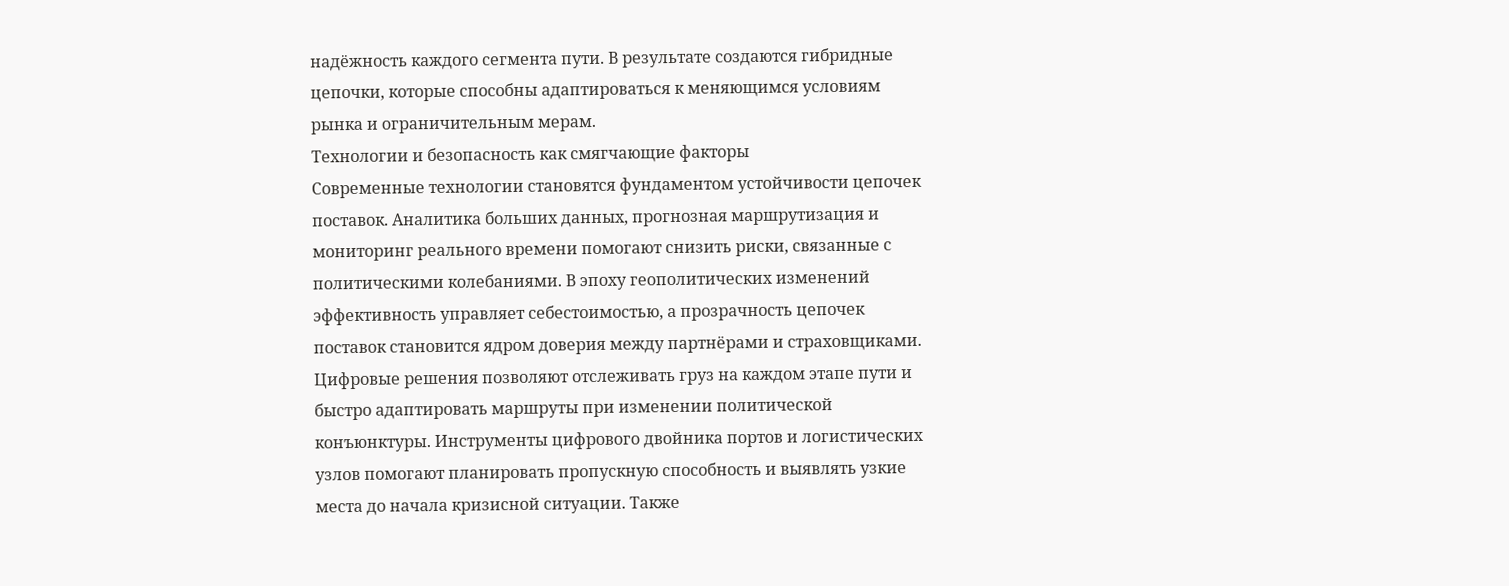надёжность каждого сегмента пути. В результате создаются гибридные цепочки, которые способны адаптироваться к меняющимся условиям рынка и ограничительным мерам.
Технологии и безопасность как смягчающие факторы
Современные технологии становятся фундаментом устойчивости цепочек поставок. Аналитика больших данных, прогнозная маршрутизация и мониторинг реального времени помогают снизить риски, связанные с политическими колебаниями. В эпоху геополитических изменений эффективность управляет себестоимостью, а прозрачность цепочек поставок становится ядром доверия между партнёрами и страховщиками.
Цифровые решения позволяют отслеживать груз на каждом этапе пути и быстро адаптировать маршруты при изменении политической конъюнктуры. Инструменты цифрового двойника портов и логистических узлов помогают планировать пропускную способность и выявлять узкие места до начала кризисной ситуации. Также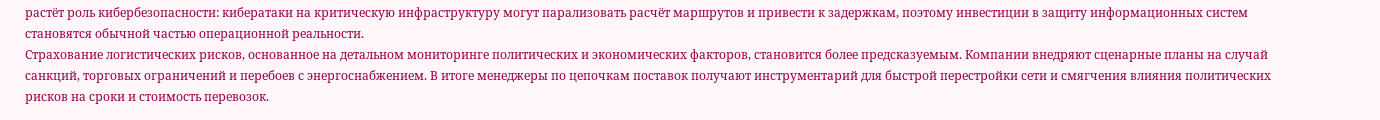растёт роль кибербезопасности: кибератаки на критическую инфраструктуру могут парализовать расчёт маршрутов и привести к задержкам, поэтому инвестиции в защиту информационных систем становятся обычной частью операционной реальности.
Страхование логистических рисков, основанное на детальном мониторинге политических и экономических факторов, становится более предсказуемым. Компании внедряют сценарные планы на случай санкций, торговых ограничений и перебоев с энергоснабжением. В итоге менеджеры по цепочкам поставок получают инструментарий для быстрой перестройки сети и смягчения влияния политических рисков на сроки и стоимость перевозок.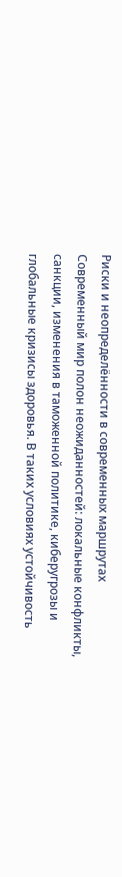Риски и неопределённости в современных маршрутах
Современный мир полон неожиданностей: локальные конфликты, санкции, изменения в таможенной политике, киберугрозы и глобальные кризисы здоровья. В таких условиях устойчивость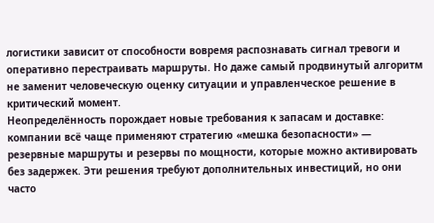логистики зависит от способности вовремя распознавать сигнал тревоги и оперативно перестраивать маршруты. Но даже самый продвинутый алгоритм не заменит человеческую оценку ситуации и управленческое решение в критический момент.
Неопределённость порождает новые требования к запасам и доставке: компании всё чаще применяют стратегию «мешка безопасности» — резервные маршруты и резервы по мощности, которые можно активировать без задержек. Эти решения требуют дополнительных инвестиций, но они часто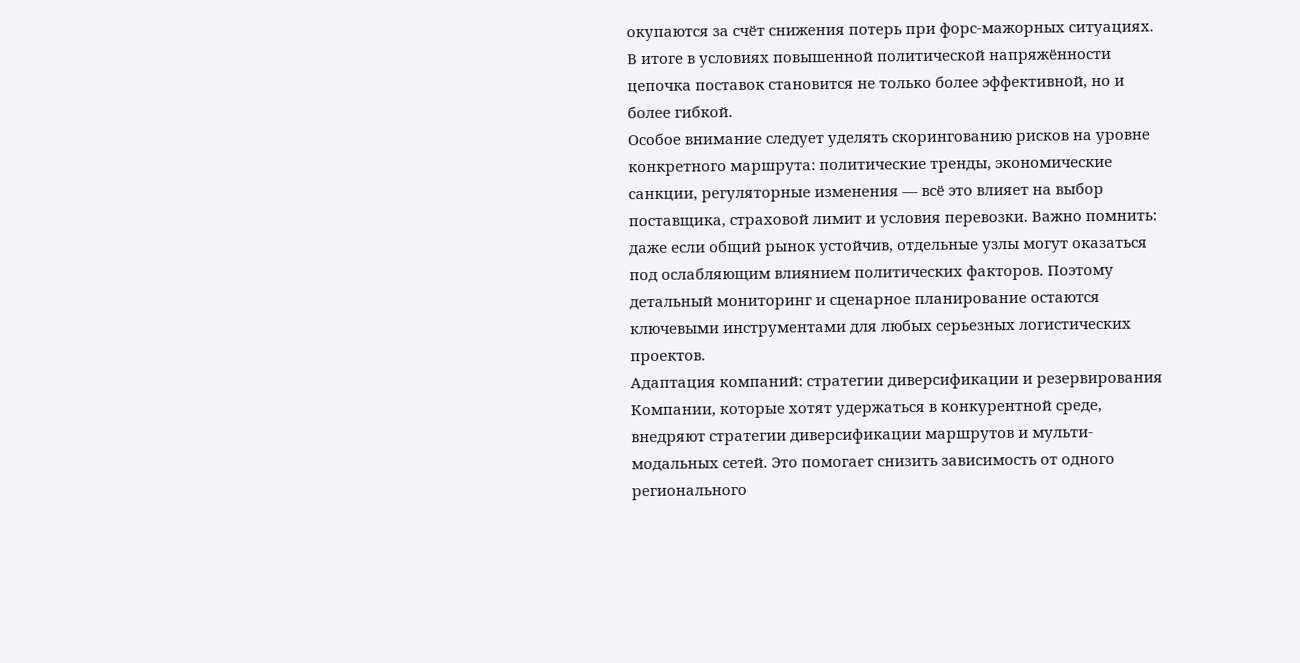окупаются за счёт снижения потерь при форс-мажорных ситуациях. В итоге в условиях повышенной политической напряжённости цепочка поставок становится не только более эффективной, но и более гибкой.
Особое внимание следует уделять скорингованию рисков на уровне конкретного маршрута: политические тренды, экономические санкции, регуляторные изменения — всё это влияет на выбор поставщика, страховой лимит и условия перевозки. Важно помнить: даже если общий рынок устойчив, отдельные узлы могут оказаться под ослабляющим влиянием политических факторов. Поэтому детальный мониторинг и сценарное планирование остаются ключевыми инструментами для любых серьезных логистических проектов.
Адаптация компаний: стратегии диверсификации и резервирования
Компании, которые хотят удержаться в конкурентной среде, внедряют стратегии диверсификации маршрутов и мульти-модальных сетей. Это помогает снизить зависимость от одного регионального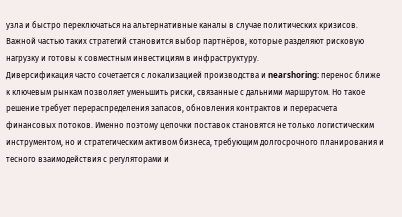узла и быстро переключаться на альтернативные каналы в случае политических кризисов. Важной частью таких стратегий становится выбор партнёров, которые разделяют рисковую нагрузку и готовы к совместным инвестициям в инфраструктуру.
Диверсификация часто сочетается с локализацией производства и nearshoring: перенос ближе к ключевым рынкам позволяет уменьшить риски, связанные с дальними маршрутом. Но такое решение требует перераспределения запасов, обновления контрактов и перерасчета финансовых потоков. Именно поэтому цепочки поставок становятся не только логистическим инструментом, но и стратегическим активом бизнеса, требующим долгосрочного планирования и тесного взаимодействия с регуляторами и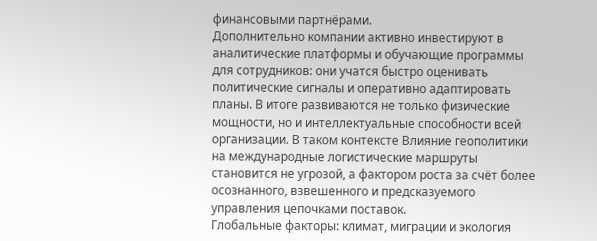финансовыми партнёрами.
Дополнительно компании активно инвестируют в аналитические платформы и обучающие программы для сотрудников: они учатся быстро оценивать политические сигналы и оперативно адаптировать планы. В итоге развиваются не только физические мощности, но и интеллектуальные способности всей организации. В таком контексте Влияние геополитики на международные логистические маршруты становится не угрозой, а фактором роста за счёт более осознанного, взвешенного и предсказуемого управления цепочками поставок.
Глобальные факторы: климат, миграции и экология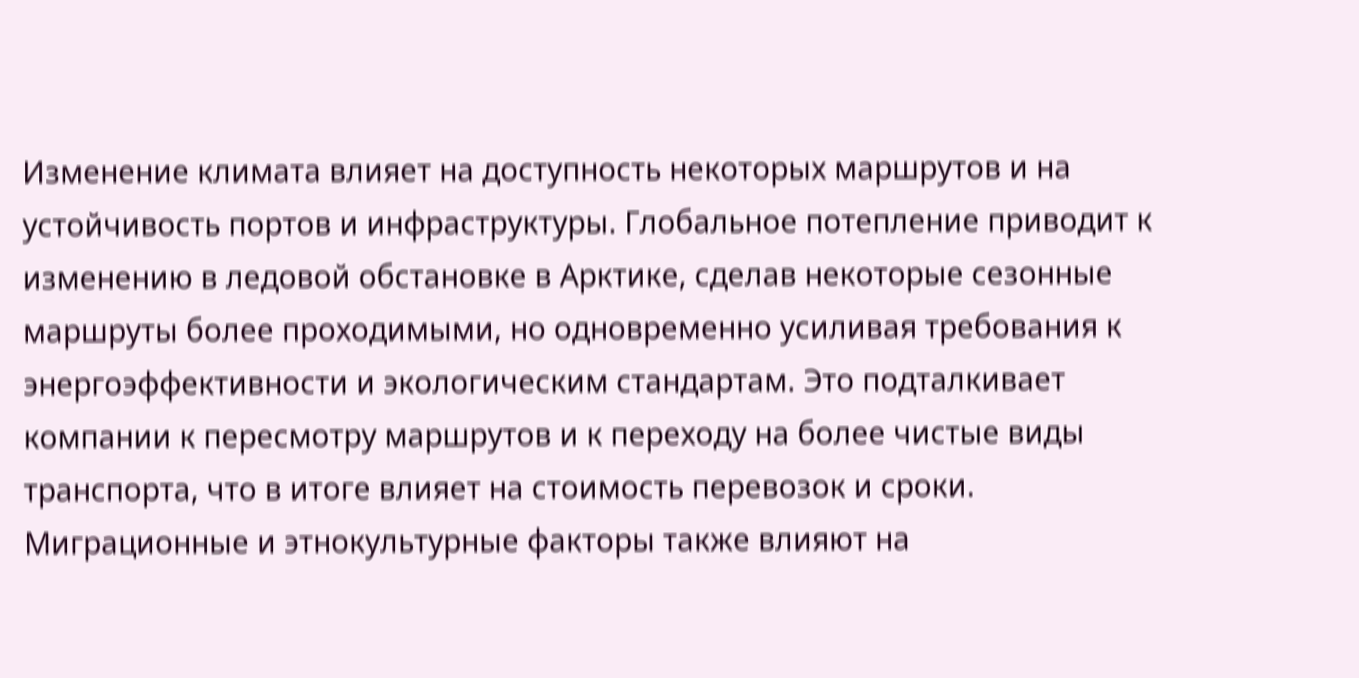Изменение климата влияет на доступность некоторых маршрутов и на устойчивость портов и инфраструктуры. Глобальное потепление приводит к изменению в ледовой обстановке в Арктике, сделав некоторые сезонные маршруты более проходимыми, но одновременно усиливая требования к энергоэффективности и экологическим стандартам. Это подталкивает компании к пересмотру маршрутов и к переходу на более чистые виды транспорта, что в итоге влияет на стоимость перевозок и сроки.
Миграционные и этнокультурные факторы также влияют на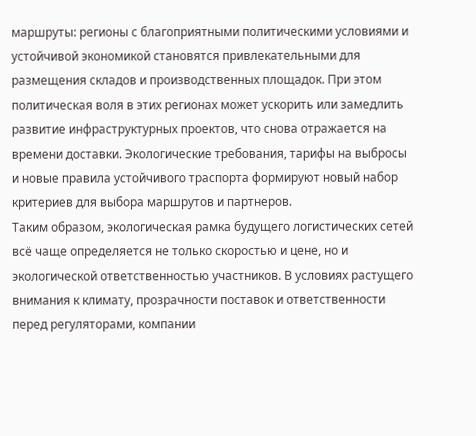маршруты: регионы с благоприятными политическими условиями и устойчивой экономикой становятся привлекательными для размещения складов и производственных площадок. При этом политическая воля в этих регионах может ускорить или замедлить развитие инфраструктурных проектов, что снова отражается на времени доставки. Экологические требования, тарифы на выбросы и новые правила устойчивого траспорта формируют новый набор критериев для выбора маршрутов и партнеров.
Таким образом, экологическая рамка будущего логистических сетей всё чаще определяется не только скоростью и цене, но и экологической ответственностью участников. В условиях растущего внимания к климату, прозрачности поставок и ответственности перед регуляторами, компании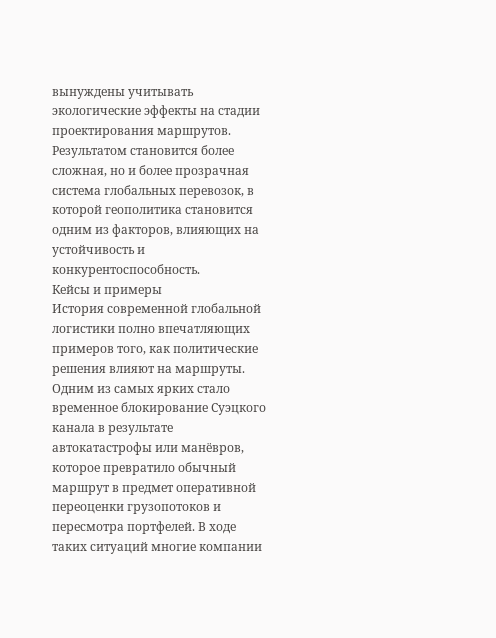вынуждены учитывать экологические эффекты на стадии проектирования маршрутов. Результатом становится более сложная, но и более прозрачная система глобальных перевозок, в которой геополитика становится одним из факторов, влияющих на устойчивость и конкурентоспособность.
Кейсы и примеры
История современной глобальной логистики полно впечатляющих примеров того, как политические решения влияют на маршруты. Одним из самых ярких стало временное блокирование Суэцкого канала в результате автокатастрофы или манёвров, которое превратило обычный маршрут в предмет оперативной переоценки грузопотоков и пересмотра портфелей. В ходе таких ситуаций многие компании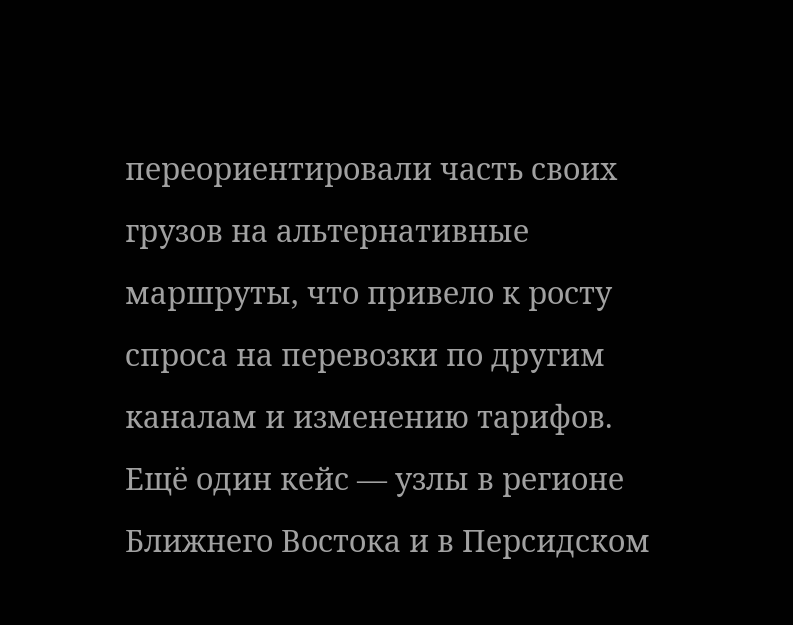переориентировали часть своих грузов на альтернативные маршруты, что привело к росту спроса на перевозки по другим каналам и изменению тарифов.
Ещё один кейс — узлы в регионе Ближнего Востока и в Персидском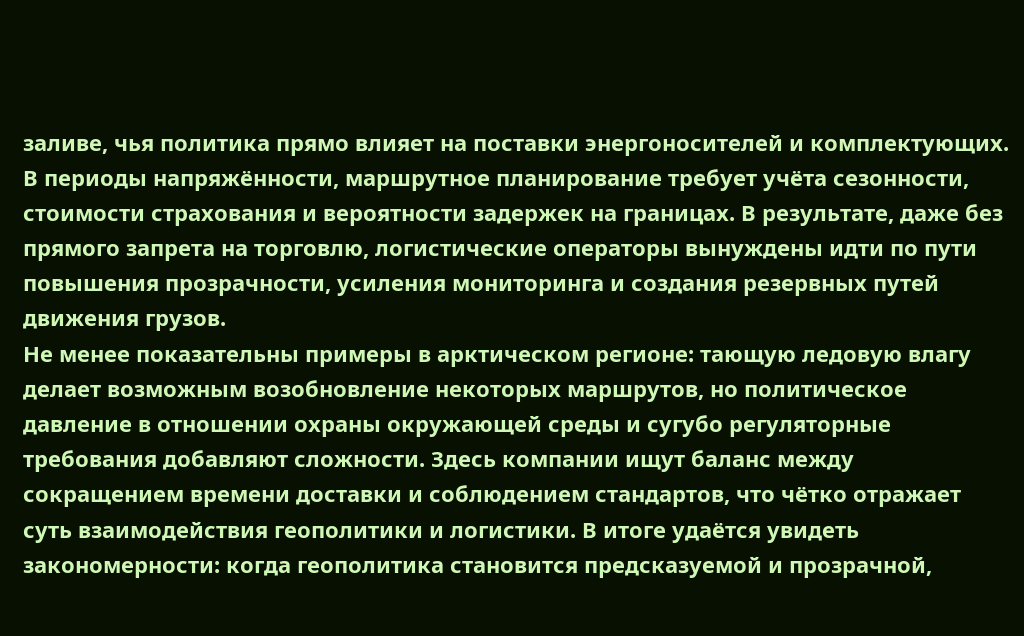заливе, чья политика прямо влияет на поставки энергоносителей и комплектующих. В периоды напряжённости, маршрутное планирование требует учёта сезонности, стоимости страхования и вероятности задержек на границах. В результате, даже без прямого запрета на торговлю, логистические операторы вынуждены идти по пути повышения прозрачности, усиления мониторинга и создания резервных путей движения грузов.
Не менее показательны примеры в арктическом регионе: тающую ледовую влагу делает возможным возобновление некоторых маршрутов, но политическое давление в отношении охраны окружающей среды и сугубо регуляторные требования добавляют сложности. Здесь компании ищут баланс между сокращением времени доставки и соблюдением стандартов, что чётко отражает суть взаимодействия геополитики и логистики. В итоге удаётся увидеть закономерности: когда геополитика становится предсказуемой и прозрачной,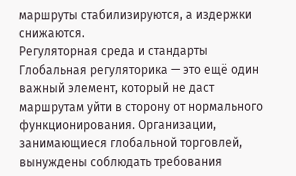маршруты стабилизируются, а издержки снижаются.
Регуляторная среда и стандарты
Глобальная регуляторика — это ещё один важный элемент, который не даст маршрутам уйти в сторону от нормального функционирования. Организации, занимающиеся глобальной торговлей, вынуждены соблюдать требования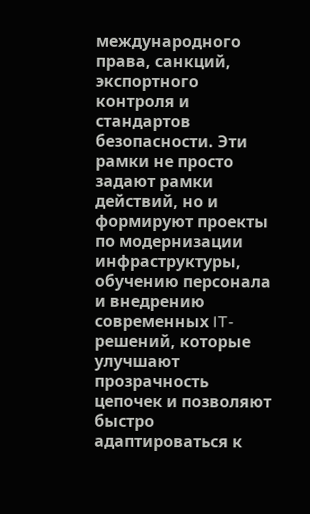международного права, санкций, экспортного контроля и стандартов безопасности. Эти рамки не просто задают рамки действий, но и формируют проекты по модернизации инфраструктуры, обучению персонала и внедрению современных IT-решений, которые улучшают прозрачность цепочек и позволяют быстро адаптироваться к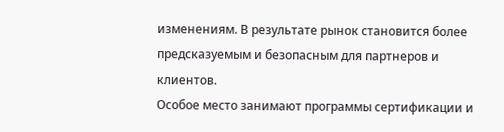изменениям. В результате рынок становится более предсказуемым и безопасным для партнеров и клиентов.
Особое место занимают программы сертификации и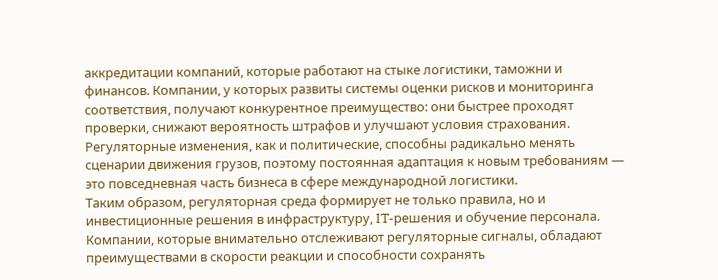аккредитации компаний, которые работают на стыке логистики, таможни и финансов. Компании, у которых развиты системы оценки рисков и мониторинга соответствия, получают конкурентное преимущество: они быстрее проходят проверки, снижают вероятность штрафов и улучшают условия страхования. Регуляторные изменения, как и политические, способны радикально менять сценарии движения грузов, поэтому постоянная адаптация к новым требованиям — это повседневная часть бизнеса в сфере международной логистики.
Таким образом, регуляторная среда формирует не только правила, но и инвестиционные решения в инфраструктуру, IT-решения и обучение персонала. Компании, которые внимательно отслеживают регуляторные сигналы, обладают преимуществами в скорости реакции и способности сохранять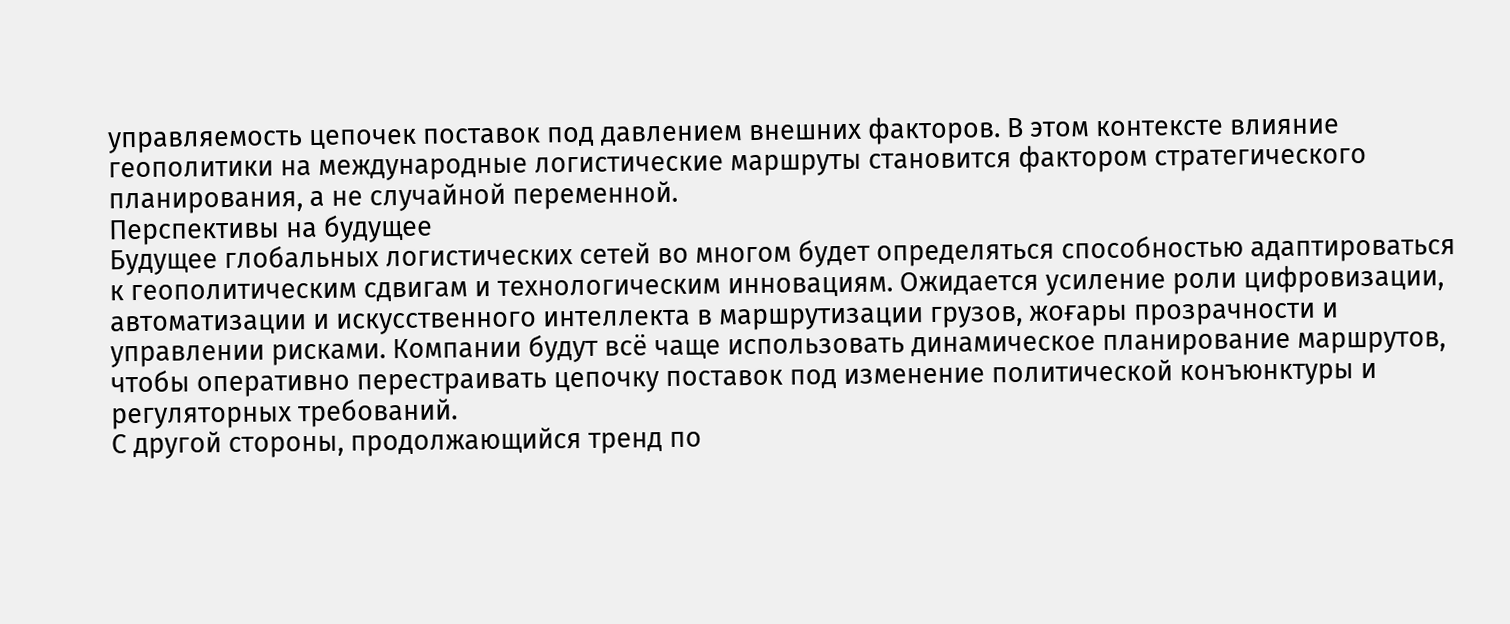управляемость цепочек поставок под давлением внешних факторов. В этом контексте влияние геополитики на международные логистические маршруты становится фактором стратегического планирования, а не случайной переменной.
Перспективы на будущее
Будущее глобальных логистических сетей во многом будет определяться способностью адаптироваться к геополитическим сдвигам и технологическим инновациям. Ожидается усиление роли цифровизации, автоматизации и искусственного интеллекта в маршрутизации грузов, жоғары прозрачности и управлении рисками. Компании будут всё чаще использовать динамическое планирование маршрутов, чтобы оперативно перестраивать цепочку поставок под изменение политической конъюнктуры и регуляторных требований.
С другой стороны, продолжающийся тренд по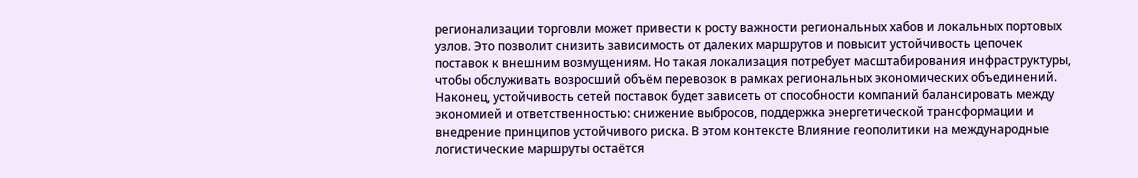регионализации торговли может привести к росту важности региональных хабов и локальных портовых узлов. Это позволит снизить зависимость от далеких маршрутов и повысит устойчивость цепочек поставок к внешним возмущениям. Но такая локализация потребует масштабирования инфраструктуры, чтобы обслуживать возросший объём перевозок в рамках региональных экономических объединений.
Наконец, устойчивость сетей поставок будет зависеть от способности компаний балансировать между экономией и ответственностью: снижение выбросов, поддержка энергетической трансформации и внедрение принципов устойчивого риска. В этом контексте Влияние геополитики на международные логистические маршруты остаётся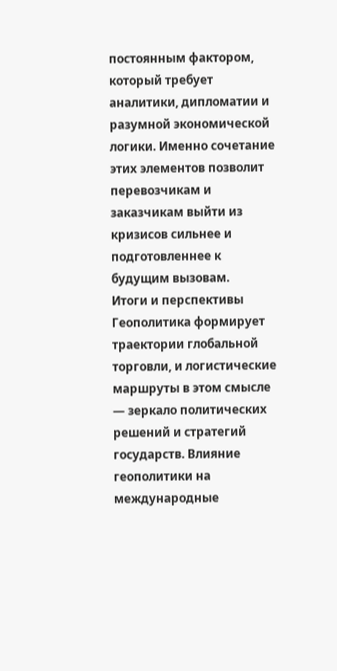постоянным фактором, который требует аналитики, дипломатии и разумной экономической логики. Именно сочетание этих элементов позволит перевозчикам и заказчикам выйти из кризисов сильнее и подготовленнее к будущим вызовам.
Итоги и перспективы
Геополитика формирует траектории глобальной торговли, и логистические маршруты в этом смысле — зеркало политических решений и стратегий государств. Влияние геополитики на международные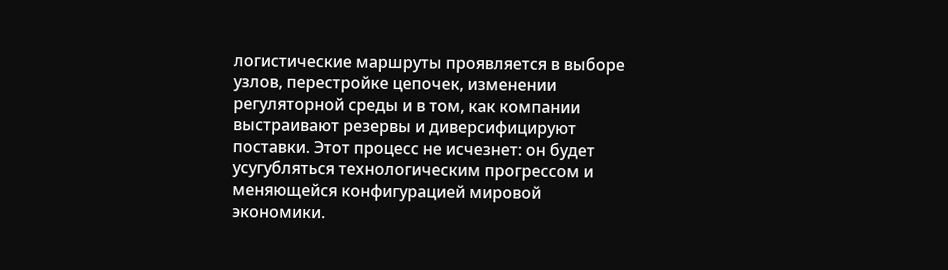логистические маршруты проявляется в выборе узлов, перестройке цепочек, изменении регуляторной среды и в том, как компании выстраивают резервы и диверсифицируют поставки. Этот процесс не исчезнет: он будет усугубляться технологическим прогрессом и меняющейся конфигурацией мировой экономики.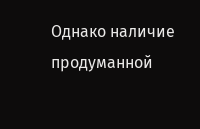Однако наличие продуманной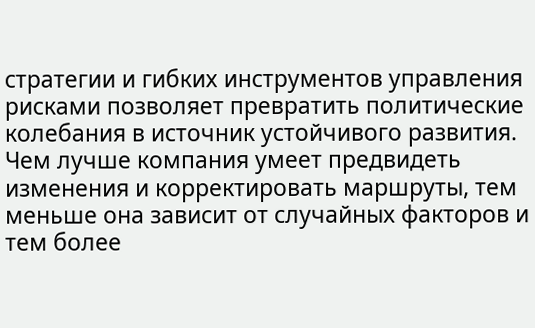стратегии и гибких инструментов управления рисками позволяет превратить политические колебания в источник устойчивого развития. Чем лучше компания умеет предвидеть изменения и корректировать маршруты, тем меньше она зависит от случайных факторов и тем более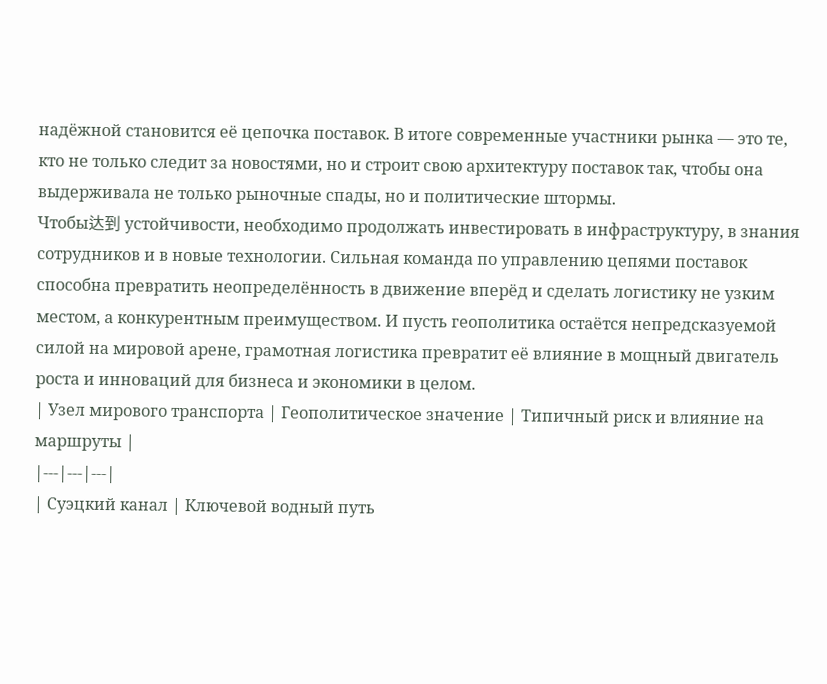надёжной становится её цепочка поставок. В итоге современные участники рынка — это те, кто не только следит за новостями, но и строит свою архитектуру поставок так, чтобы она выдерживала не только рыночные спады, но и политические штормы.
Чтобы达到 устойчивости, необходимо продолжать инвестировать в инфраструктуру, в знания сотрудников и в новые технологии. Сильная команда по управлению цепями поставок способна превратить неопределённость в движение вперёд и сделать логистику не узким местом, а конкурентным преимуществом. И пусть геополитика остаётся непредсказуемой силой на мировой арене, грамотная логистика превратит её влияние в мощный двигатель роста и инноваций для бизнеса и экономики в целом.
| Узел мирового транспорта | Геополитическое значение | Типичный риск и влияние на маршруты |
|---|---|---|
| Суэцкий канал | Ключевой водный путь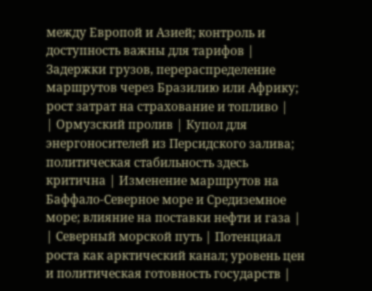между Европой и Азией; контроль и доступность важны для тарифов | Задержки грузов, перераспределение маршрутов через Бразилию или Африку; рост затрат на страхование и топливо |
| Ормузский пролив | Купол для энергоносителей из Персидского залива; политическая стабильность здесь критична | Изменение маршрутов на Баффало-Северное море и Средиземное море; влияние на поставки нефти и газа |
| Северный морской путь | Потенциал ростa как арктический канал; уровень цен и политическая готовность государств |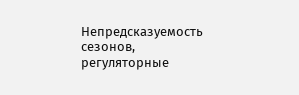Непредсказуемость сезонов, регуляторные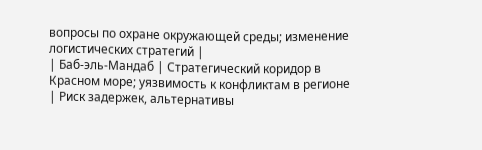вопросы по охране окружающей среды; изменение логистических стратегий |
| Баб-эль-Мандаб | Стратегический коридор в Красном море; уязвимость к конфликтам в регионе | Риск задержек, альтернативы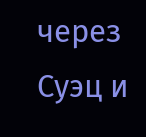через Суэц и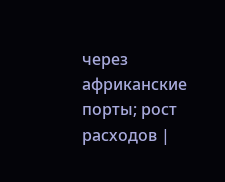через африканские порты; рост расходов |